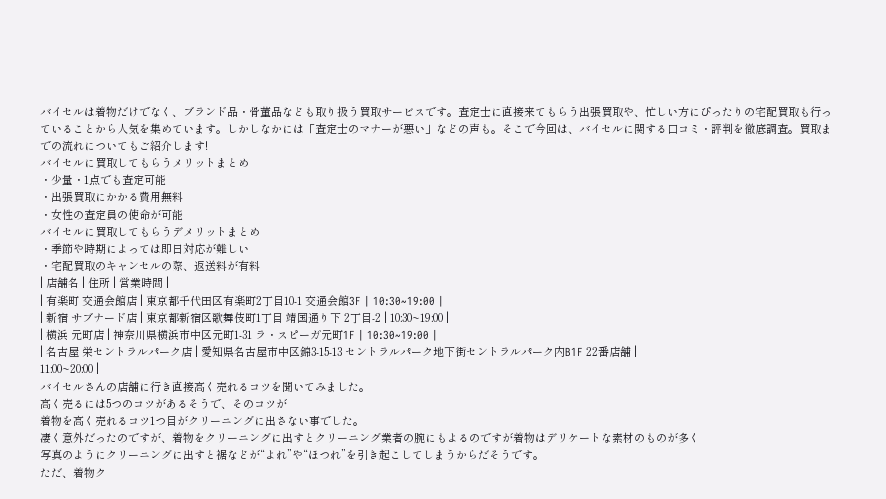バイセルは着物だけでなく、ブランド品・骨董品なども取り扱う買取サービスです。査定士に直接来てもらう出張買取や、忙しい方にぴったりの宅配買取も行っていることから人気を集めています。しかしなかには「査定士のマナーが悪い」などの声も。そこで今回は、バイセルに関する口コミ・評判を徹底調査。買取までの流れについてもご紹介します!
バイセルに買取してもらうメリットまとめ
・少量・1点でも査定可能
・出張買取にかかる費用無料
・女性の査定員の使命が可能
バイセルに買取してもらうデメリットまとめ
・季節や時期によっては即日対応が難しい
・宅配買取のキャンセルの際、返送料が有料
| 店舗名 | 住所 | 営業時間 |
| 有楽町 交通会館店 | 東京都千代田区有楽町2丁目10-1 交通会館3F | 10:30~19:00 |
| 新宿 サブナード店 | 東京都新宿区歌舞伎町1丁目 靖国通り下 2丁目-2 | 10:30~19:00 |
| 横浜 元町店 | 神奈川県横浜市中区元町1-31 ラ・スピーガ元町1F | 10:30~19:00 |
| 名古屋 栄セントラルパーク店 | 愛知県名古屋市中区錦3-15-13 セントラルパーク地下街セントラルパーク内B1F 22番店舗 |
11:00~20:00 |
バイセルさんの店舗に行き直接高く売れるコツを聞いてみました。
高く売るには5つのコツがあるそうで、そのコツが
着物を高く売れるコツ1つ目がクリーニングに出さない事でした。
凄く意外だったのですが、着物をクリーニングに出すとクリーニング業者の腕にもよるのですが着物はデリケートな素材のものが多く
写真のようにクリーニングに出すと裾などが“よれ”や“ほつれ”を引き起こしてしまうからだそうです。
ただ、着物ク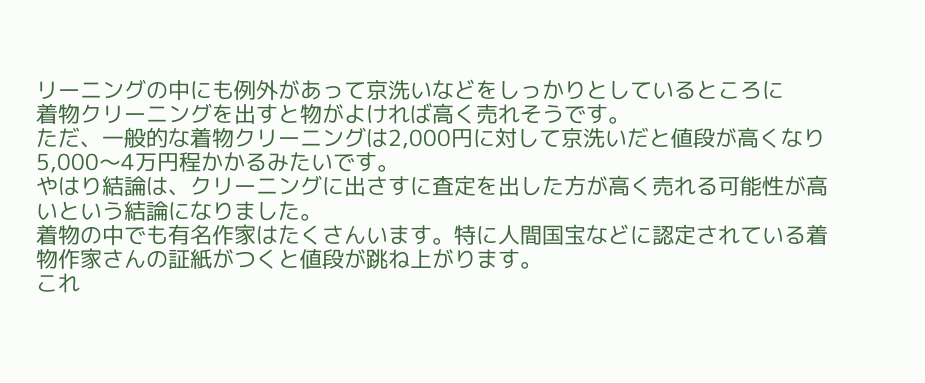リーニングの中にも例外があって京洗いなどをしっかりとしているところに
着物クリーニングを出すと物がよければ高く売れそうです。
ただ、一般的な着物クリーニングは2,000円に対して京洗いだと値段が高くなり5,000〜4万円程かかるみたいです。
やはり結論は、クリーニングに出さすに査定を出した方が高く売れる可能性が高いという結論になりました。
着物の中でも有名作家はたくさんいます。特に人間国宝などに認定されている着物作家さんの証紙がつくと値段が跳ね上がります。
これ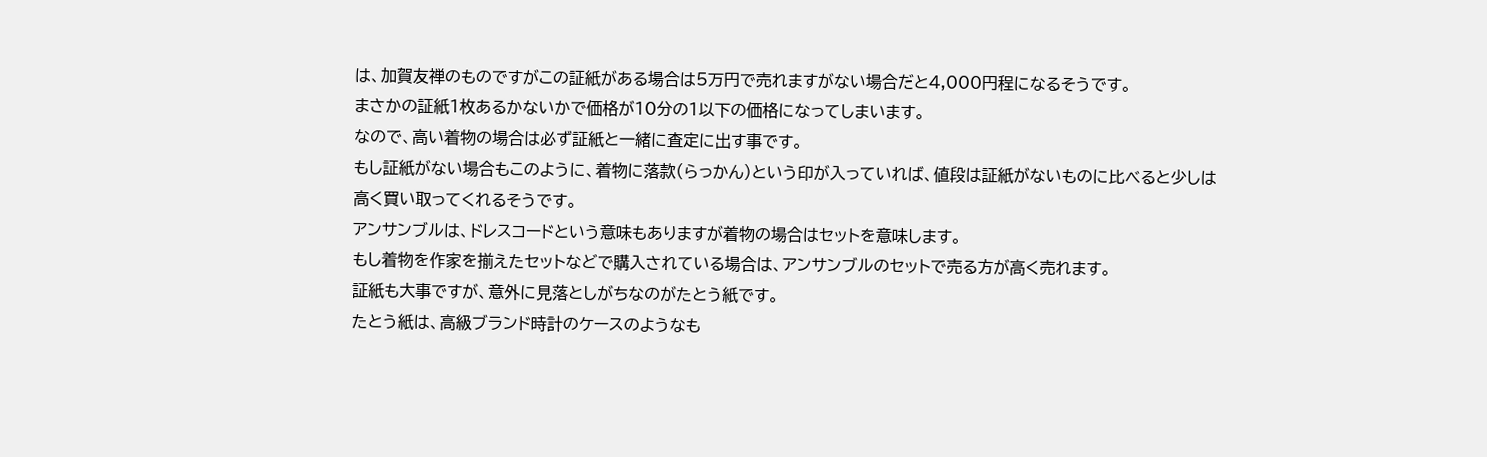は、加賀友禅のものですがこの証紙がある場合は5万円で売れますがない場合だと4,000円程になるそうです。
まさかの証紙1枚あるかないかで価格が10分の1以下の価格になってしまいます。
なので、高い着物の場合は必ず証紙と一緒に査定に出す事です。
もし証紙がない場合もこのように、着物に落款(らっかん)という印が入っていれば、値段は証紙がないものに比べると少しは
高く買い取ってくれるそうです。
アンサンブルは、ドレスコードという意味もありますが着物の場合はセットを意味します。
もし着物を作家を揃えたセットなどで購入されている場合は、アンサンブルのセットで売る方が高く売れます。
証紙も大事ですが、意外に見落としがちなのがたとう紙です。
たとう紙は、高級ブランド時計のケースのようなも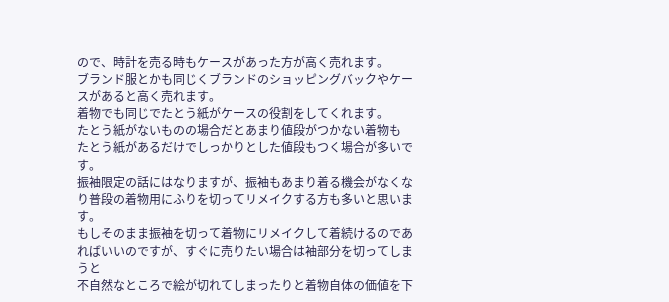ので、時計を売る時もケースがあった方が高く売れます。
ブランド服とかも同じくブランドのショッピングバックやケースがあると高く売れます。
着物でも同じでたとう紙がケースの役割をしてくれます。
たとう紙がないものの場合だとあまり値段がつかない着物も
たとう紙があるだけでしっかりとした値段もつく場合が多いです。
振袖限定の話にはなりますが、振袖もあまり着る機会がなくなり普段の着物用にふりを切ってリメイクする方も多いと思います。
もしそのまま振袖を切って着物にリメイクして着続けるのであればいいのですが、すぐに売りたい場合は袖部分を切ってしまうと
不自然なところで絵が切れてしまったりと着物自体の価値を下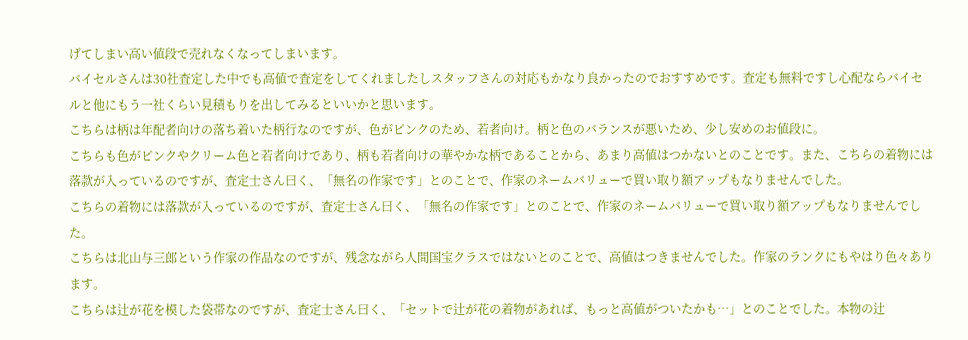げてしまい高い値段で売れなくなってしまいます。
バイセルさんは30社査定した中でも高値で査定をしてくれましたしスタッフさんの対応もかなり良かったのでおすすめです。査定も無料ですし心配ならバイセルと他にもう一社くらい見積もりを出してみるといいかと思います。
こちらは柄は年配者向けの落ち着いた柄行なのですが、色がピンクのため、若者向け。柄と色のバランスが悪いため、少し安めのお値段に。
こちらも色がピンクやクリーム色と若者向けであり、柄も若者向けの華やかな柄であることから、あまり高値はつかないとのことです。また、こちらの着物には落款が入っているのですが、査定士さん曰く、「無名の作家です」とのことで、作家のネームバリューで買い取り額アップもなりませんでした。
こちらの着物には落款が入っているのですが、査定士さん曰く、「無名の作家です」とのことで、作家のネームバリューで買い取り額アップもなりませんでした。
こちらは北山与三郎という作家の作品なのですが、残念ながら人間国宝クラスではないとのことで、高値はつきませんでした。作家のランクにもやはり色々あります。
こちらは辻が花を模した袋帯なのですが、査定士さん曰く、「セットで辻が花の着物があれば、もっと高値がついたかも…」とのことでした。本物の辻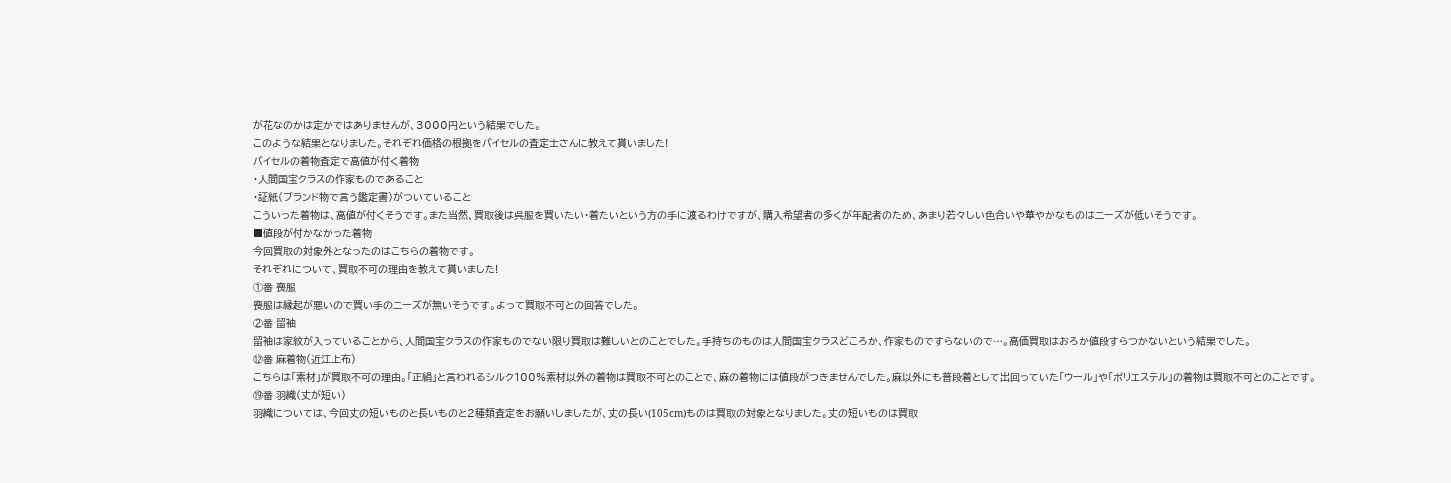が花なのかは定かではありませんが、3000円という結果でした。
このような結果となりました。それぞれ価格の根拠をバイセルの査定士さんに教えて貰いました!
バイセルの着物査定で高値が付く着物
・人間国宝クラスの作家ものであること
・証紙(ブランド物で言う鑑定書)がついていること
こういった着物は、高値が付くそうです。また当然、買取後は呉服を買いたい・着たいという方の手に渡るわけですが、購入希望者の多くが年配者のため、あまり若々しい色合いや華やかなものはニーズが低いそうです。
■値段が付かなかった着物
今回買取の対象外となったのはこちらの着物です。
それぞれについて、買取不可の理由を教えて貰いました!
①番 喪服
喪服は縁起が悪いので買い手のニーズが無いそうです。よって買取不可との回答でした。
②番 留袖
留袖は家紋が入っていることから、人間国宝クラスの作家ものでない限り買取は難しいとのことでした。手持ちのものは人間国宝クラスどころか、作家ものですらないので…。高価買取はおろか値段すらつかないという結果でした。
⑫番 麻着物(近江上布)
こちらは「素材」が買取不可の理由。「正絹」と言われるシルク100%素材以外の着物は買取不可とのことで、麻の着物には値段がつきませんでした。麻以外にも普段着として出回っていた「ウール」や「ポリエステル」の着物は買取不可とのことです。
⑲番 羽織(丈が短い)
羽織については、今回丈の短いものと長いものと2種類査定をお願いしましたが、丈の長い(105cm)ものは買取の対象となりました。丈の短いものは買取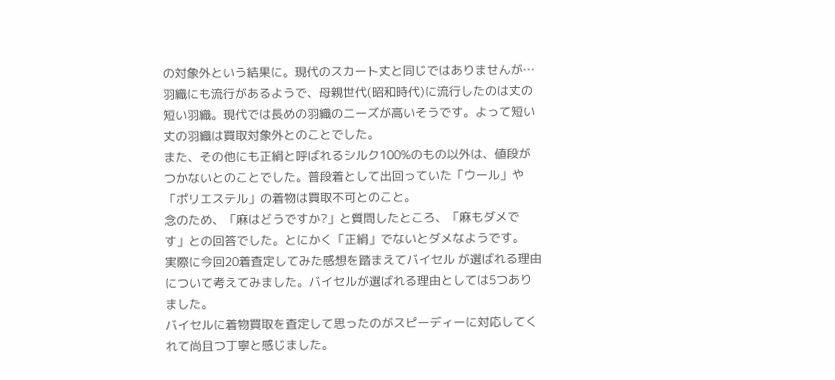の対象外という結果に。現代のスカート丈と同じではありませんが…羽織にも流行があるようで、母親世代(昭和時代)に流行したのは丈の短い羽織。現代では長めの羽織のニーズが高いそうです。よって短い丈の羽織は買取対象外とのことでした。
また、その他にも正絹と呼ばれるシルク100%のもの以外は、値段がつかないとのことでした。普段着として出回っていた「ウール」や「ポリエステル」の着物は買取不可とのこと。
念のため、「麻はどうですか?」と質問したところ、「麻もダメです」との回答でした。とにかく「正絹」でないとダメなようです。
実際に今回20着査定してみた感想を踏まえてバイセル が選ばれる理由について考えてみました。バイセルが選ばれる理由としては5つありました。
バイセルに着物買取を査定して思ったのがスピーディーに対応してくれて尚且つ丁寧と感じました。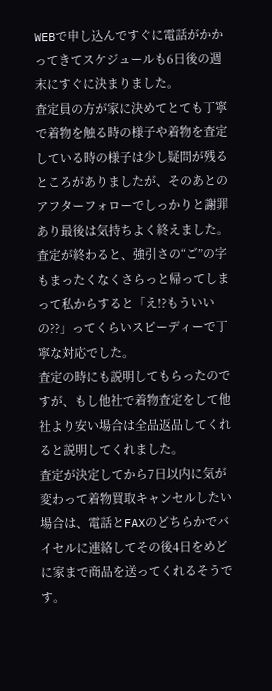WEBで申し込んですぐに電話がかかってきてスケジュールも6日後の週末にすぐに決まりました。
査定員の方が家に決めてとても丁寧で着物を触る時の様子や着物を査定している時の様子は少し疑問が残るところがありましたが、そのあとのアフターフォローでしっかりと謝罪あり最後は気持ちよく終えました。
査定が終わると、強引さの“ご”の字もまったくなくさらっと帰ってしまって私からすると「え!?もういいの??」ってくらいスピーディーで丁寧な対応でした。
査定の時にも説明してもらったのですが、もし他社で着物査定をして他社より安い場合は全品返品してくれると説明してくれました。
査定が決定してから7日以内に気が変わって着物買取キャンセルしたい場合は、電話とFAXのどちらかでバイセルに連絡してその後4日をめどに家まで商品を送ってくれるそうです。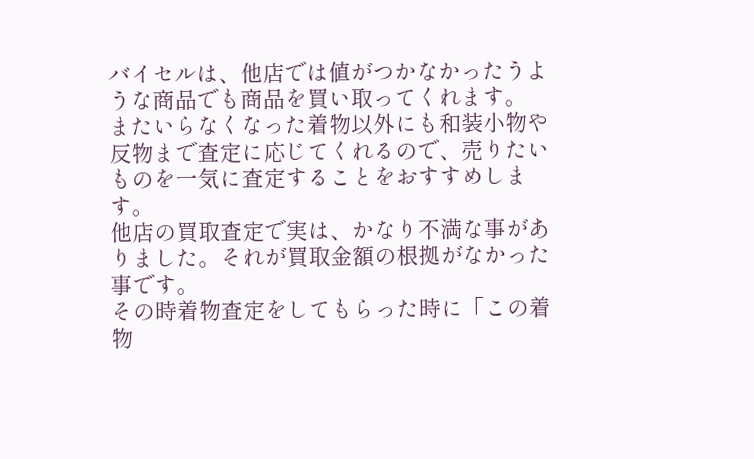バイセルは、他店では値がつかなかったうような商品でも商品を買い取ってくれます。
またいらなくなった着物以外にも和装小物や反物まで査定に応じてくれるので、売りたいものを一気に査定することをおすすめします。
他店の買取査定で実は、かなり不満な事がありました。それが買取金額の根拠がなかった事です。
その時着物査定をしてもらった時に「この着物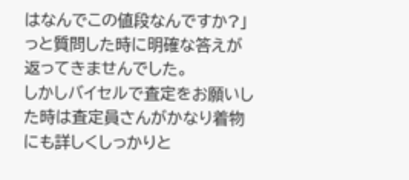はなんでこの値段なんですか?」っと質問した時に明確な答えが返ってきませんでした。
しかしバイセルで査定をお願いした時は査定員さんがかなり着物にも詳しくしっかりと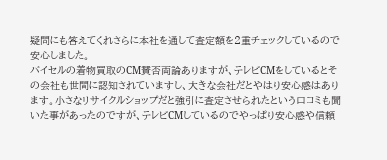疑問にも答えてくれさらに本社を通して査定額を2重チェックしているので安心しました。
バイセルの着物買取のCM賛否両論ありますが、テレビCMをしているとその会社も世間に認知されていますし、大きな会社だとやはり安心感はあります。小さなリサイクルショップだと強引に査定させられたという口コミも聞いた事があったのですが、テレビCMしているのでやっぱり安心感や信頼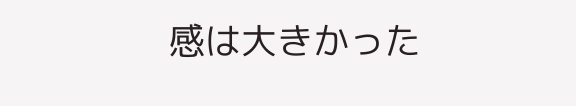感は大きかった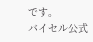です。
バイセル公式